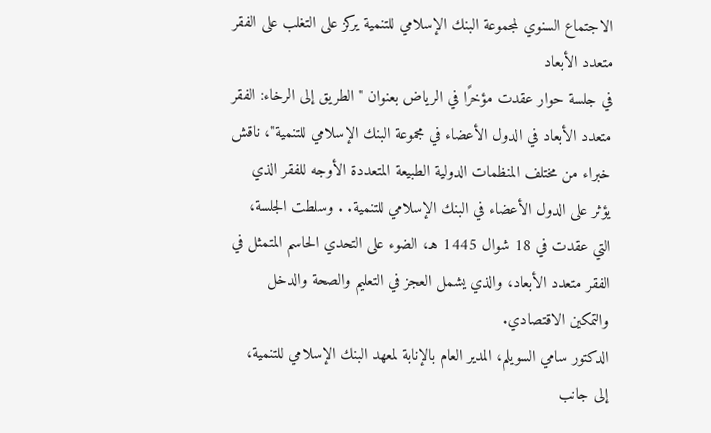الاجتماع السنوي لمجموعة البنك الإسلامي للتنمية يركز على التغلب على الفقر متعدد الأبعاد
في جلسة حوار عقدت مؤخرًا في الرياض بعنوان "الطريق إلى الرخاء: الفقر متعدد الأبعاد في الدول الأعضاء في مجموعة البنك الإسلامي للتنمية"، ناقش خبراء من مختلف المنظمات الدولية الطبيعة المتعددة الأوجه للفقر الذي يؤثر على الدول الأعضاء في البنك الإسلامي للتنمية. . وسلطت الجلسة، التي عقدت في 18 شوال 1445 هـ، الضوء على التحدي الحاسم المتمثل في الفقر متعدد الأبعاد، والذي يشمل العجز في التعليم والصحة والدخل والتمكين الاقتصادي.
الدكتور سامي السويلم، المدير العام بالإنابة لمعهد البنك الإسلامي للتنمية، إلى جانب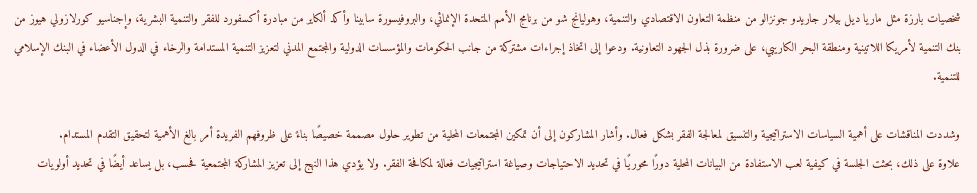شخصيات بارزة مثل ماريا ديل بيلار جاريدو جونزالو من منظمة التعاون الاقتصادي والتنمية، وهوليانج شو من برنامج الأمم المتحدة الإنمائي، والبروفيسورة سابينا وأكد ألكاير من مبادرة أكسفورد للفقر والتنمية البشرية، وإجناسيو كورلازولي هيوز من بنك التنمية لأمريكا اللاتينية ومنطقة البحر الكاريبي، على ضرورة بذل الجهود التعاونية. ودعوا إلى اتخاذ إجراءات مشتركة من جانب الحكومات والمؤسسات الدولية والمجتمع المدني لتعزيز التنمية المستدامة والرخاء في الدول الأعضاء في البنك الإسلامي للتنمية.

وشددت المناقشات على أهمية السياسات الاستراتيجية والتنسيق لمعالجة الفقر بشكل فعال. وأشار المشاركون إلى أن تمكين المجتمعات المحلية من تطوير حلول مصممة خصيصًا بناءً على ظروفهم الفريدة أمر بالغ الأهمية لتحقيق التقدم المستدام.
علاوة على ذلك، بحثت الجلسة في كيفية لعب الاستفادة من البيانات المحلية دورًا محوريًا في تحديد الاحتياجات وصياغة استراتيجيات فعالة لمكافحة الفقر. ولا يؤدي هذا النهج إلى تعزيز المشاركة المجتمعية فحسب، بل يساعد أيضًا في تحديد أولويات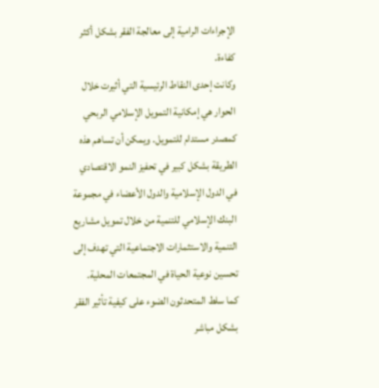الإجراءات الرامية إلى معالجة الفقر بشكل أكثر كفاءة.
وكانت إحدى النقاط الرئيسية التي أثيرت خلال الحوار هي إمكانية التمويل الإسلامي الربحي كمصدر مستدام للتمويل. ويمكن أن تساهم هذه الطريقة بشكل كبير في تحفيز النمو الاقتصادي في الدول الإسلامية والدول الأعضاء في مجموعة البنك الإسلامي للتنمية من خلال تمويل مشاريع التنمية والاستثمارات الاجتماعية التي تهدف إلى تحسين نوعية الحياة في المجتمعات المحلية.
كما سلط المتحدثون الضوء على كيفية تأثير الفقر بشكل مباشر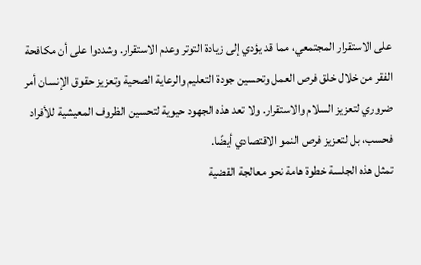على الاستقرار المجتمعي، مما قد يؤدي إلى زيادة التوتر وعدم الاستقرار. وشددوا على أن مكافحة الفقر من خلال خلق فرص العمل وتحسين جودة التعليم والرعاية الصحية وتعزيز حقوق الإنسان أمر ضروري لتعزيز السلام والاستقرار. ولا تعد هذه الجهود حيوية لتحسين الظروف المعيشية للأفراد فحسب، بل لتعزيز فرص النمو الاقتصادي أيضًا.
تمثل هذه الجلسة خطوة هامة نحو معالجة القضية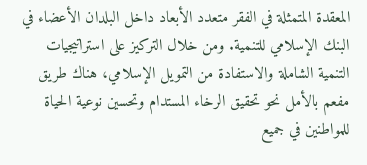المعقدة المتمثلة في الفقر متعدد الأبعاد داخل البلدان الأعضاء في البنك الإسلامي للتنمية. ومن خلال التركيز على استراتيجيات التنمية الشاملة والاستفادة من التمويل الإسلامي، هناك طريق مفعم بالأمل نحو تحقيق الرخاء المستدام وتحسين نوعية الحياة للمواطنين في جميع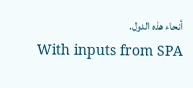أنحاء هذه الدول.
With inputs from SPA